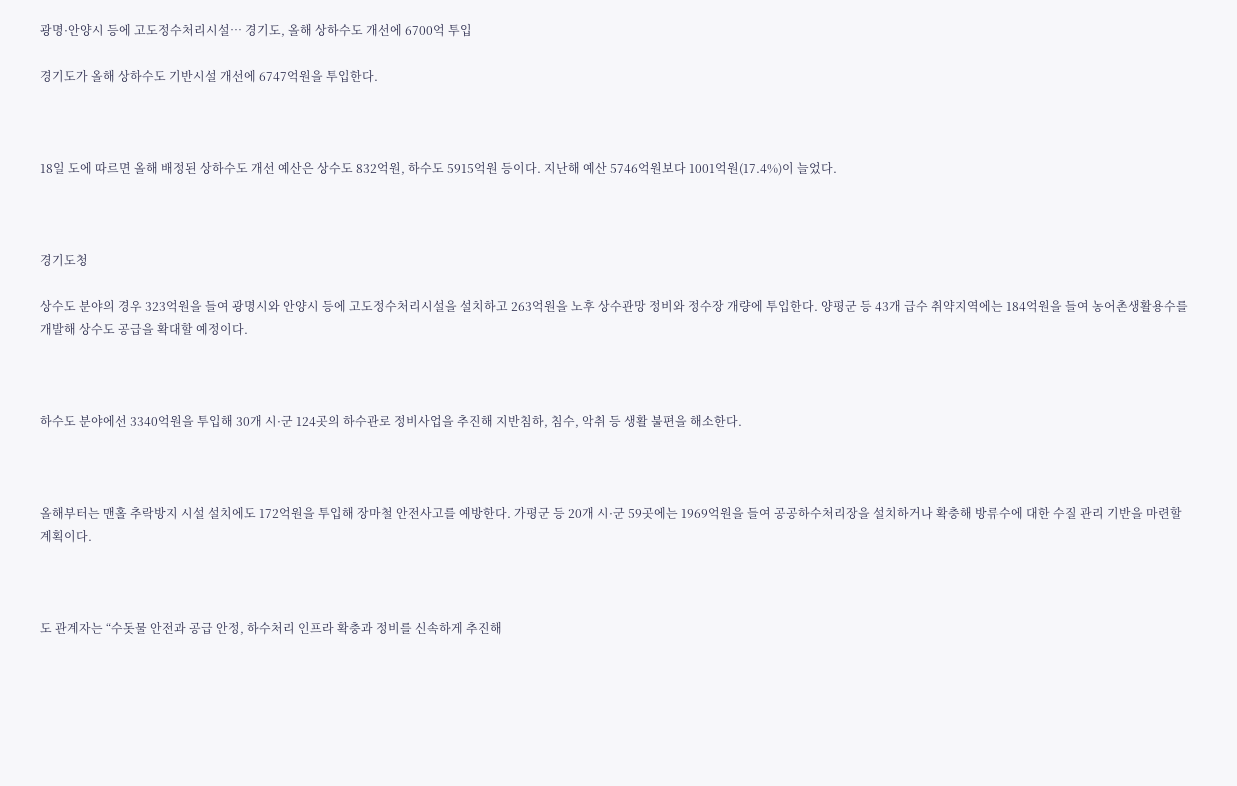광명·안양시 등에 고도정수처리시설… 경기도, 올해 상하수도 개선에 6700억 투입

경기도가 올해 상하수도 기반시설 개선에 6747억원을 투입한다.



18일 도에 따르면 올해 배정된 상하수도 개선 예산은 상수도 832억원, 하수도 5915억원 등이다. 지난해 예산 5746억원보다 1001억원(17.4%)이 늘었다.



경기도청

상수도 분야의 경우 323억원을 들여 광명시와 안양시 등에 고도정수처리시설을 설치하고 263억원을 노후 상수관망 정비와 정수장 개량에 투입한다. 양평군 등 43개 급수 취약지역에는 184억원을 들여 농어촌생활용수를 개발해 상수도 공급을 확대할 예정이다.



하수도 분야에선 3340억원을 투입해 30개 시·군 124곳의 하수관로 정비사업을 추진해 지반침하, 침수, 악취 등 생활 불편을 해소한다.



올해부터는 맨홀 추락방지 시설 설치에도 172억원을 투입해 장마철 안전사고를 예방한다. 가평군 등 20개 시·군 59곳에는 1969억원을 들여 공공하수처리장을 설치하거나 확충해 방류수에 대한 수질 관리 기반을 마련할 계획이다.



도 관계자는 “수돗물 안전과 공급 안정, 하수처리 인프라 확충과 정비를 신속하게 추진해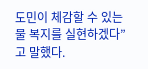도민이 체감할 수 있는 물 복지를 실현하겠다”고 말했다.